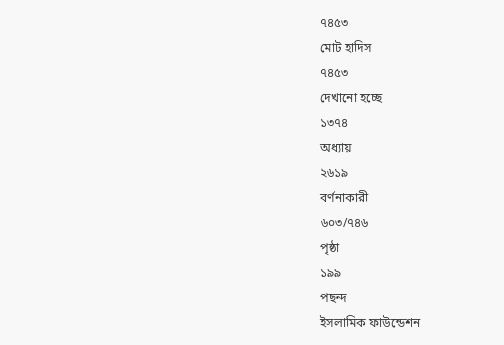৭৪৫৩
মোট হাদিস
৭৪৫৩
দেখানো হচ্ছে
১৩৭৪
অধ্যায়
২৬১৯
বর্ণনাকারী
৬০৩/৭৪৬
পৃষ্ঠা
১৯৯
পছন্দ
ইসলামিক ফাউন্ডেশন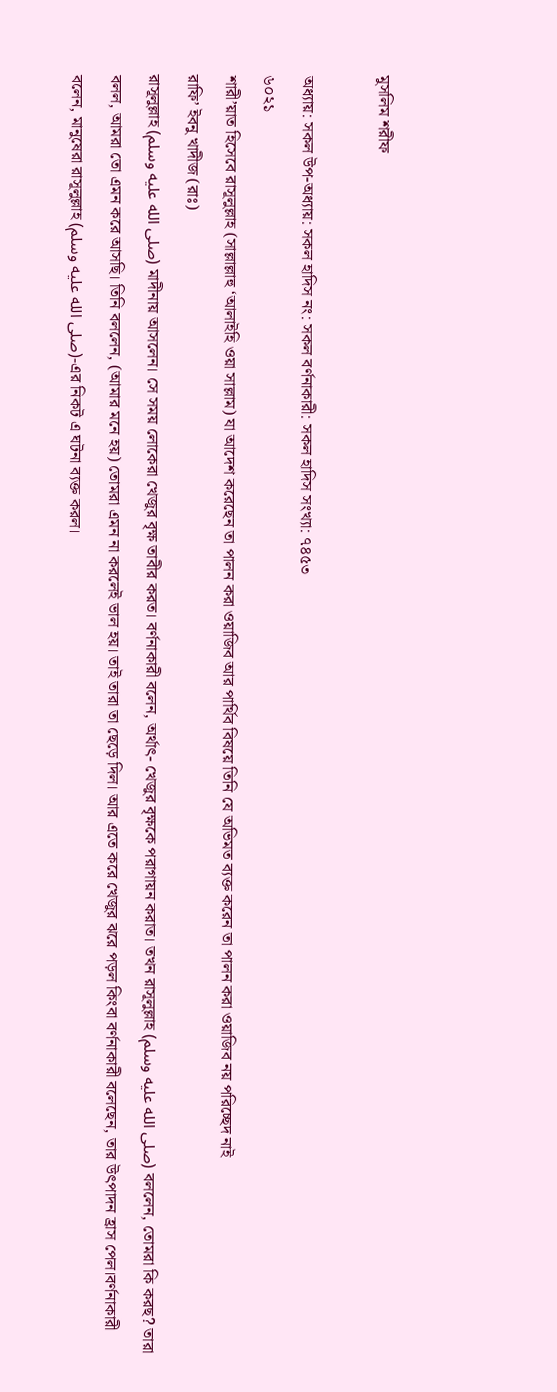মুসলিম শরীফ

অধ্যায়: সকল উপ-অধ্যায়: সকল হাদিস নং: সকল বর্ণনাকারী: সকল হাদিস সংখ্যা: ৭৪৫৩
৬০২১
শারী’য়াত হিসেবে রাসূলুল্লাহ (সাল্লাল্লাহু ‘আলাইহি ওয়া সাল্লাম) যা আদেশ করেছেন তা পালন করা ওয়াজিব আর পার্থিব বিষয়ে তিনি যে অভিমত ব্যক্ত করেন তা পালন করা ওয়াজিব নয় পরিচ্ছেদ নাই
রাফি’ ইবনু খাদীজ (রাঃ)
রাসূলুল্লাহ (صلى الله عليه وسلم) মাদীনায় আসলেন। সে সময় লোকেরা খেজুর বৃক্ষ তাবীর করত। বর্ণনাকারী বলেন, অর্থাৎ- খেজুর বৃক্ষকে পরাগায়ন করাত। তখন রাসূলুল্লাহ (صلى الله عليه وسلم) বললেন, তোমরা কি করছ? তারা বলল, আমরা তো এমন করে আসছি। তিনি বললেন, (আমার মনে হয়) তোমরা এমন না করলেই ভাল হয়। তাই তারা তা ছেড়ে দিল। আর এতে করে খেজুর ঝরে পড়ল কিংবা বর্ণনাকারী বলেছেন, তার উৎপাদন হ্রাস পেল।বর্ণনাকারী বলেন, মানুষেরা রাসূলুল্লাহ (صلى الله عليه وسلم)-এর নিকট এ ঘটনা ব্যক্ত করল।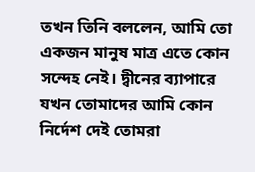তখন তিনি বললেন, আমি তো একজন মানুষ মাত্র এতে কোন সন্দেহ নেই। দ্বীনের ব্যাপারে যখন তোমাদের আমি কোন নির্দেশ দেই তোমরা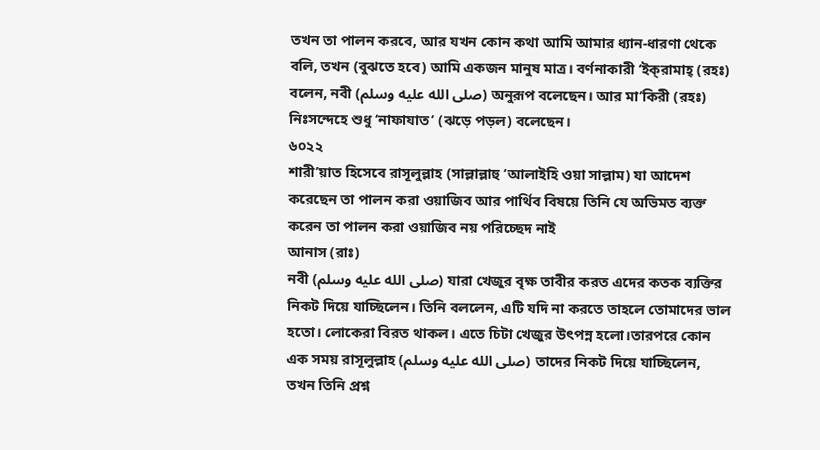তখন তা পালন করবে, আর যখন কোন কথা আমি আমার ধ্যান-ধারণা থেকে বলি, তখন (বুঝতে হবে) আমি একজন মানুষ মাত্র। বর্ণনাকারী ‘ইক্‌রামাহ্ (রহঃ) বলেন, নবী (صلى الله عليه وسلم) অনুরূপ বলেছেন। আর মা’কিরী (রহঃ) নিঃসন্দেহে শুধু ‘নাফাযাত’ (ঝড়ে পড়ল) বলেছেন।
৬০২২
শারী’য়াত হিসেবে রাসূলুল্লাহ (সাল্লাল্লাহু ‘আলাইহি ওয়া সাল্লাম) যা আদেশ করেছেন তা পালন করা ওয়াজিব আর পার্থিব বিষয়ে তিনি যে অভিমত ব্যক্ত করেন তা পালন করা ওয়াজিব নয় পরিচ্ছেদ নাই
আনাস (রাঃ)
নবী (صلى الله عليه وسلم) যারা খেজুর বৃক্ষ তাবীর করত এদের কতক ব্যক্তির নিকট দিয়ে যাচ্ছিলেন। তিনি বললেন, এটি যদি না করতে তাহলে তোমাদের ভাল হতো। লোকেরা বিরত থাকল। এতে চিটা খেজুর উৎপন্ন হলো।তারপরে কোন এক সময় রাসূলুল্লাহ (صلى الله عليه وسلم) তাদের নিকট দিয়ে যাচ্ছিলেন, তখন তিনি প্রশ্ন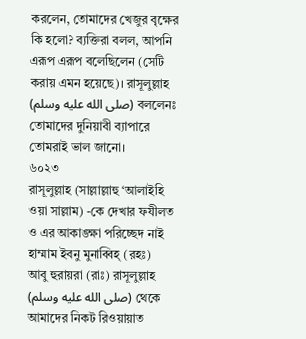করলেন, তোমাদের খেজুর বৃক্ষের কি হলো? ব্যক্তিরা বলল, আপনি এরূপ এরূপ বলেছিলেন (সেটি করায় এমন হয়েছে)। রাসূলুল্লাহ (صلى الله عليه وسلم) বললেনঃ তোমাদের দুনিয়াবী ব্যাপারে তোমরাই ভাল জানো।
৬০২৩
রাসূলুল্লাহ (সাল্লাল্লাহু ‘আলাইহি ওয়া সাল্লাম) -কে দেখার ফযীলত ও এর আকাঙ্ক্ষা পরিচ্ছেদ নাই
হাম্মাম ইবনু মুনাব্বিহ্ (রহঃ)
আবু হুরায়রা (রাঃ) রাসূলুল্লাহ (صلى الله عليه وسلم) থেকে আমাদের নিকট রিওয়ায়াত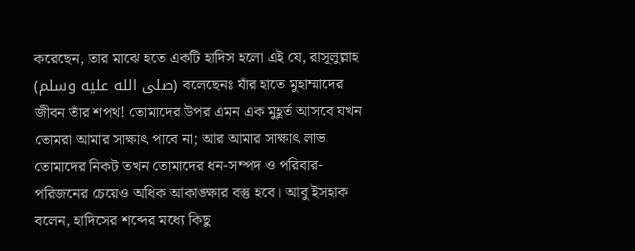করেছেন, তার মাঝে হতে একটি হাদিস হলো এই যে, রাসূলুল্লাহ (صلى الله عليه وسلم) বলেছেনঃ যাঁর হাতে মুহাম্মাদের জীবন তাঁর শপথ! তোমাদের উপর এমন এক মুহূর্ত আসবে যখন তোমরা আমার সাক্ষাৎ পাবে না; আর আমার সাক্ষাৎ লাভ তোমাদের নিকট তখন তোমাদের ধন-সম্পদ ও পরিবার-পরিজনের চেয়েও অধিক আকাঙ্ক্ষার বস্তু হবে। আবু ইসহাক বলেন, হাদিসের শব্দের মধ্যে কিছু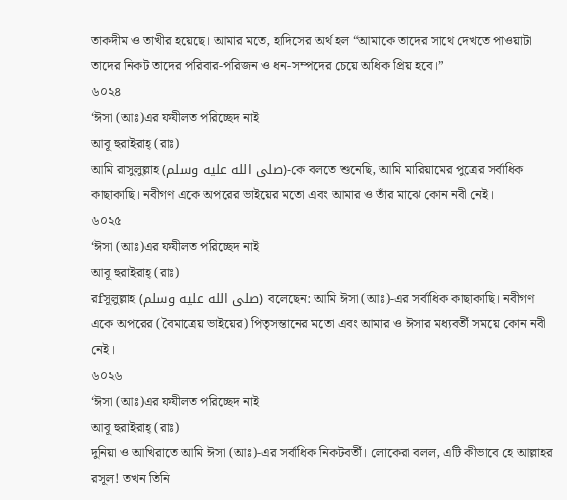তাকদীম ও তাখীর হয়েছে। আমার মতে, হাদিসের অর্থ হল “আমাকে তাদের সাথে দেখতে পাওয়াটা তাদের নিকট তাদের পরিবার-পরিজন ও ধন-সম্পদের চেয়ে অধিক প্রিয় হবে।”
৬০২৪
‘ঈসা (আঃ)এর ফযীলত পরিচ্ছেদ নাই
আবূ হুরাইরাহ্ (রাঃ)
আমি রাসুলুল্লাহ (صلى الله عليه وسلم)-কে বলতে শুনেছি, আমি মারিয়ামের পুত্রের সর্বাধিক কাছাকাছি। নবীগণ একে অপরের ভাইয়ের মতো এবং আমার ও তাঁর মাঝে কোন নবী নেই।
৬০২৫
‘ঈসা (আঃ)এর ফযীলত পরিচ্ছেদ নাই
আবূ হুরাইরাহ্ (রাঃ)
রfসূলুল্লাহ (صلى الله عليه وسلم) বলেছেন: আমি ঈসা (আঃ)-এর সর্বাধিক কাছাকাছি। নবীগণ একে অপরের (বৈমাত্রেয় ভাইয়ের) পিতৃসন্তানের মতো এবং আমার ও ঈসার মধ্যবর্তী সময়ে কোন নবী নেই।
৬০২৬
‘ঈসা (আঃ)এর ফযীলত পরিচ্ছেদ নাই
আবূ হুরাইরাহ্ (রাঃ)
দুনিয়া ও আখিরাতে আমি ঈসা (আঃ)-এর সর্বাধিক নিকটবর্তী। লোকেরা বলল, এটি কীভাবে হে আল্লাহর রসূল! তখন তিনি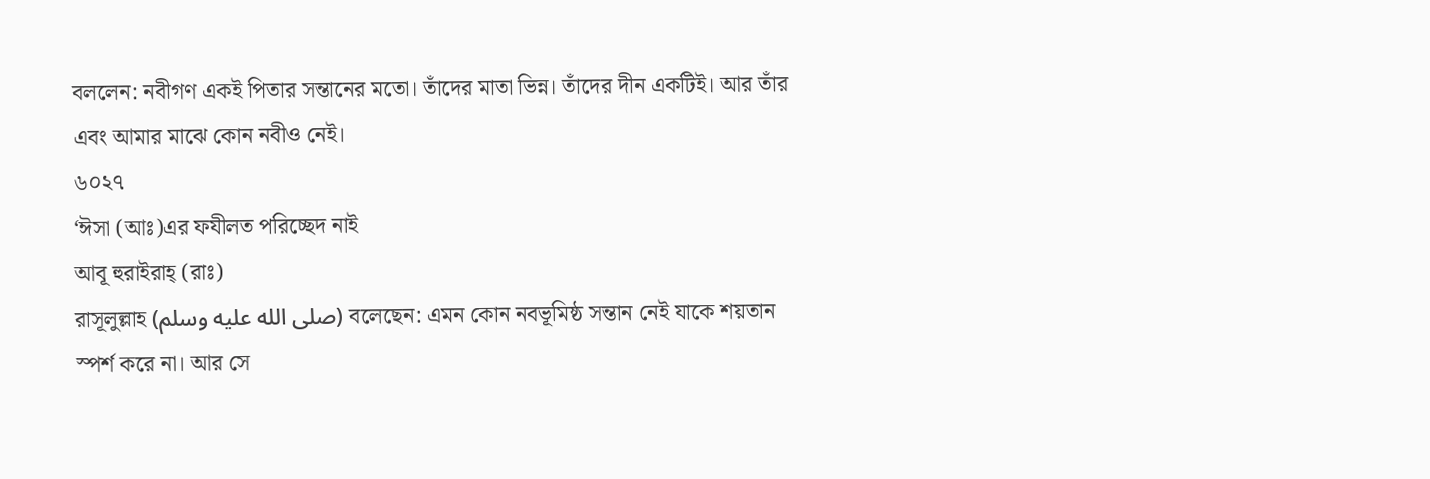বললেন: নবীগণ একই পিতার সন্তানের মতো। তাঁদের মাতা ভিন্ন। তাঁদের দীন একটিই। আর তাঁর এবং আমার মাঝে কোন নবীও নেই।
৬০২৭
‘ঈসা (আঃ)এর ফযীলত পরিচ্ছেদ নাই
আবূ হুরাইরাহ্‌ (রাঃ)
রাসূলুল্লাহ (صلى الله عليه وسلم) বলেছেন: এমন কোন নবভূমিষ্ঠ সন্তান নেই যাকে শয়তান স্পর্শ করে না। আর সে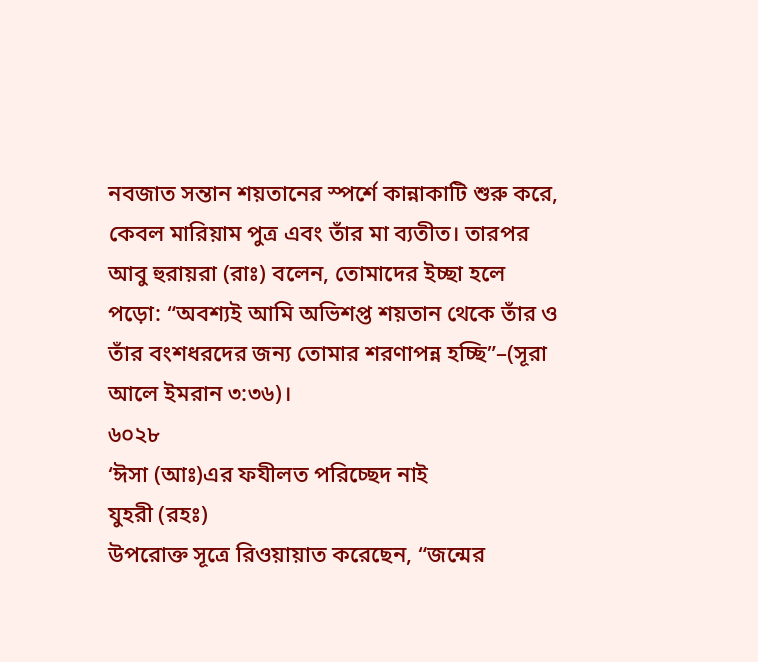নবজাত সন্তান শয়তানের স্পর্শে কান্নাকাটি শুরু করে, কেবল মারিয়াম পুত্র এবং তাঁর মা ব্যতীত। তারপর আবু হুরায়রা (রাঃ) বলেন, তোমাদের ইচ্ছা হলে পড়ো: “অবশ্যই আমি অভিশপ্ত শয়তান থেকে তাঁর ও তাঁর বংশধরদের জন্য তোমার শরণাপন্ন হচ্ছি”–(সূরা আলে ইমরান ৩:৩৬)।
৬০২৮
‘ঈসা (আঃ)এর ফযীলত পরিচ্ছেদ নাই
যুহরী (রহঃ)
উপরোক্ত সূত্রে রিওয়ায়াত করেছেন, “জন্মের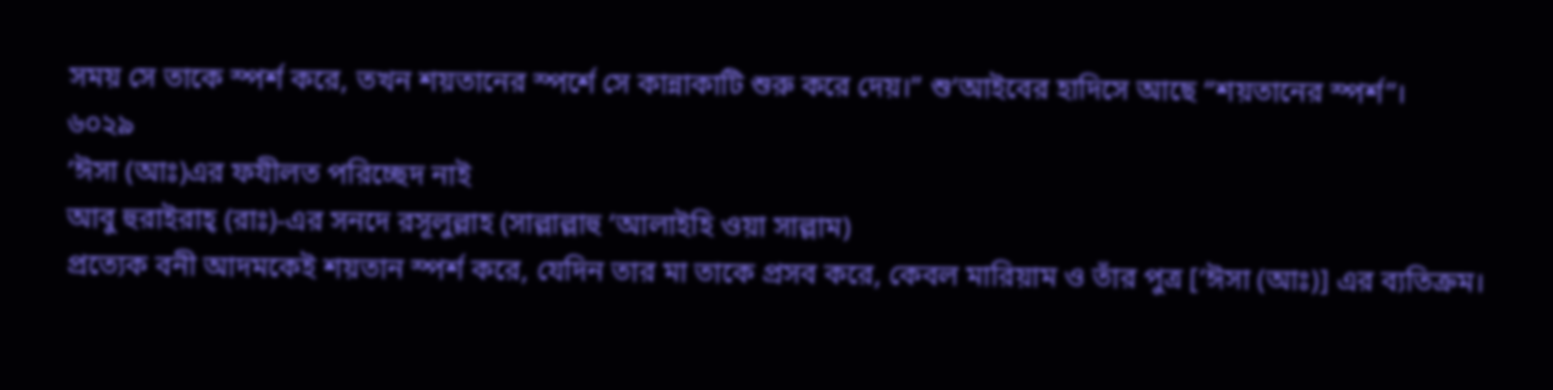সময় সে তাকে স্পর্শ করে, তখন শয়তানের স্পর্শে সে কান্নাকাটি শুরু করে দেয়।” শু‘আইবের হাদিসে আছে “শয়তানের স্পর্শ”।
৬০২৯
‘ঈসা (আঃ)এর ফযীলত পরিচ্ছেদ নাই
আবু হুরাইরাহ্ (রাঃ)-এর সনদে রসূলুল্লাহ (সাল্লাল্লাহু ‘আলাইহি ওয়া সাল্লাম)
প্রত্যেক বনী আদমকেই শয়তান স্পর্শ করে, যেদিন তার মা তাকে প্রসব করে, কেবল মারিয়াম ও তাঁর পুত্র [‘ঈসা (আঃ)] এর ব্যতিক্রম।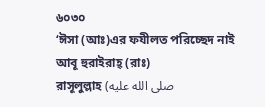৬০৩০
‘ঈসা (আঃ)এর ফযীলত পরিচ্ছেদ নাই
আবূ হুরাইরাহ্‌ (রাঃ)
রাসূলুল্লাহ (صلى الله عليه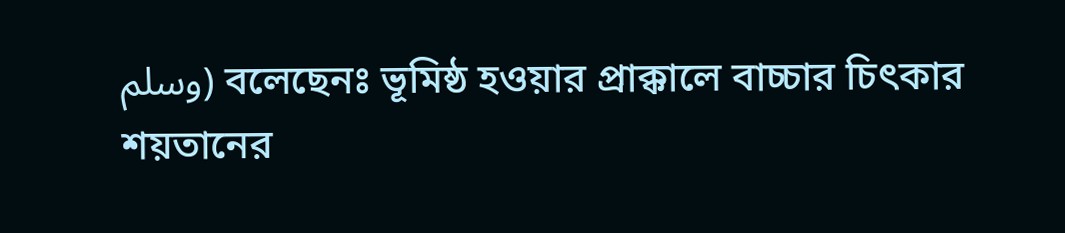وسلم) বলেছেনঃ ভূমিষ্ঠ হওয়ার প্রাক্কালে বাচ্চার চিৎকার শয়তানের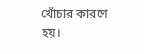খোঁচার কারণে হয়।